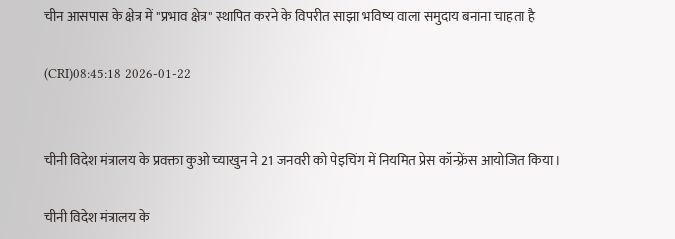चीन आसपास के क्षेत्र में "प्रभाव क्षेत्र" स्थापित करने के विपरीत साझा भविष्य वाला समुदाय बनाना चाहता है

(CRI)08:45:18 2026-01-22


चीनी विदेश मंत्रालय के प्रवक्ता कुओ च्याखुन ने 21 जनवरी को पेइचिंग में नियमित प्रेस कॉन्फ़्रेंस आयोजित किया।

चीनी विदेश मंत्रालय के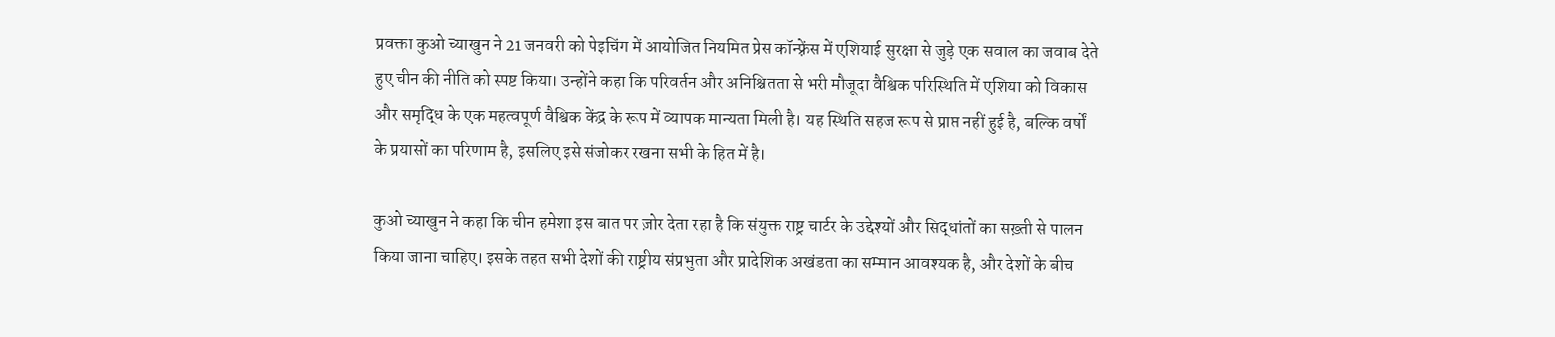प्रवक्ता कुओ च्याखुन ने 21 जनवरी को पेइचिंग में आयोजित नियमित प्रेस कॉन्फ़्रेंस में एशियाई सुरक्षा से जुड़े एक सवाल का जवाब देते हुए चीन की नीति को स्पष्ट किया। उन्होंने कहा कि परिवर्तन और अनिश्चितता से भरी मौजूदा वैश्विक परिस्थिति में एशिया को विकास और समृद्धि के एक महत्वपूर्ण वैश्विक केंद्र के रूप में व्यापक मान्यता मिली है। यह स्थिति सहज रूप से प्राप्त नहीं हुई है, बल्कि वर्षों के प्रयासों का परिणाम है, इसलिए इसे संजोकर रखना सभी के हित में है।

कुओ च्याखुन ने कहा कि चीन हमेशा इस बात पर ज़ोर देता रहा है कि संयुक्त राष्ट्र चार्टर के उद्देश्यों और सिद्धांतों का सख़्ती से पालन किया जाना चाहिए। इसके तहत सभी देशों की राष्ट्रीय संप्रभुता और प्रादेशिक अखंडता का सम्मान आवश्यक है, और देशों के बीच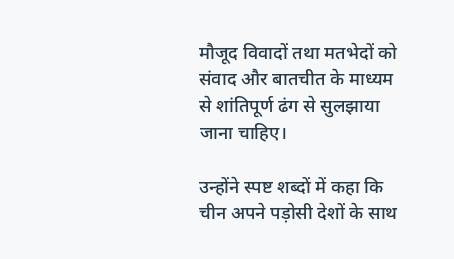मौजूद विवादों तथा मतभेदों को संवाद और बातचीत के माध्यम से शांतिपूर्ण ढंग से सुलझाया जाना चाहिए।

उन्होंने स्पष्ट शब्दों में कहा कि चीन अपने पड़ोसी देशों के साथ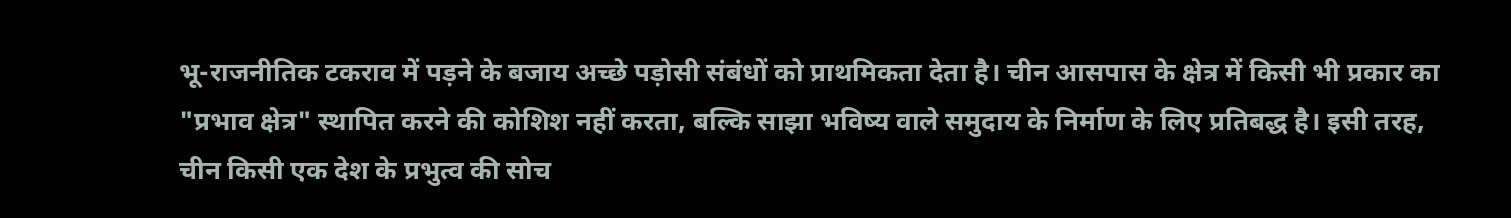भू-राजनीतिक टकराव में पड़ने के बजाय अच्छे पड़ोसी संबंधों को प्राथमिकता देता है। चीन आसपास के क्षेत्र में किसी भी प्रकार का "प्रभाव क्षेत्र" स्थापित करने की कोशिश नहीं करता, बल्कि साझा भविष्य वाले समुदाय के निर्माण के लिए प्रतिबद्ध है। इसी तरह, चीन किसी एक देश के प्रभुत्व की सोच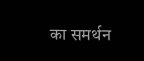का समर्थन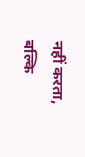नहीं करता, बल्कि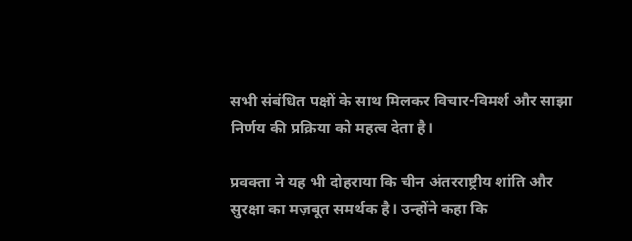सभी संबंधित पक्षों के साथ मिलकर विचार-विमर्श और साझा निर्णय की प्रक्रिया को महत्व देता है।

प्रवक्ता ने यह भी दोहराया कि चीन अंतरराष्ट्रीय शांति और सुरक्षा का मज़बूत समर्थक है। उन्होंने कहा कि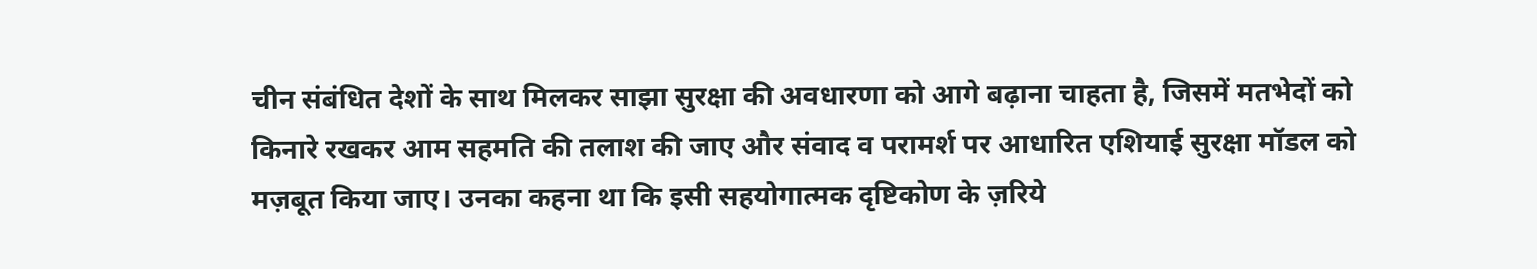चीन संबंधित देशों के साथ मिलकर साझा सुरक्षा की अवधारणा को आगे बढ़ाना चाहता है, जिसमें मतभेदों को किनारे रखकर आम सहमति की तलाश की जाए और संवाद व परामर्श पर आधारित एशियाई सुरक्षा मॉडल को मज़बूत किया जाए। उनका कहना था कि इसी सहयोगात्मक दृष्टिकोण के ज़रिये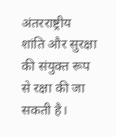अंतरराष्ट्रीय शांति और सुरक्षा की संयुक्त रूप से रक्षा की जा सकती है।